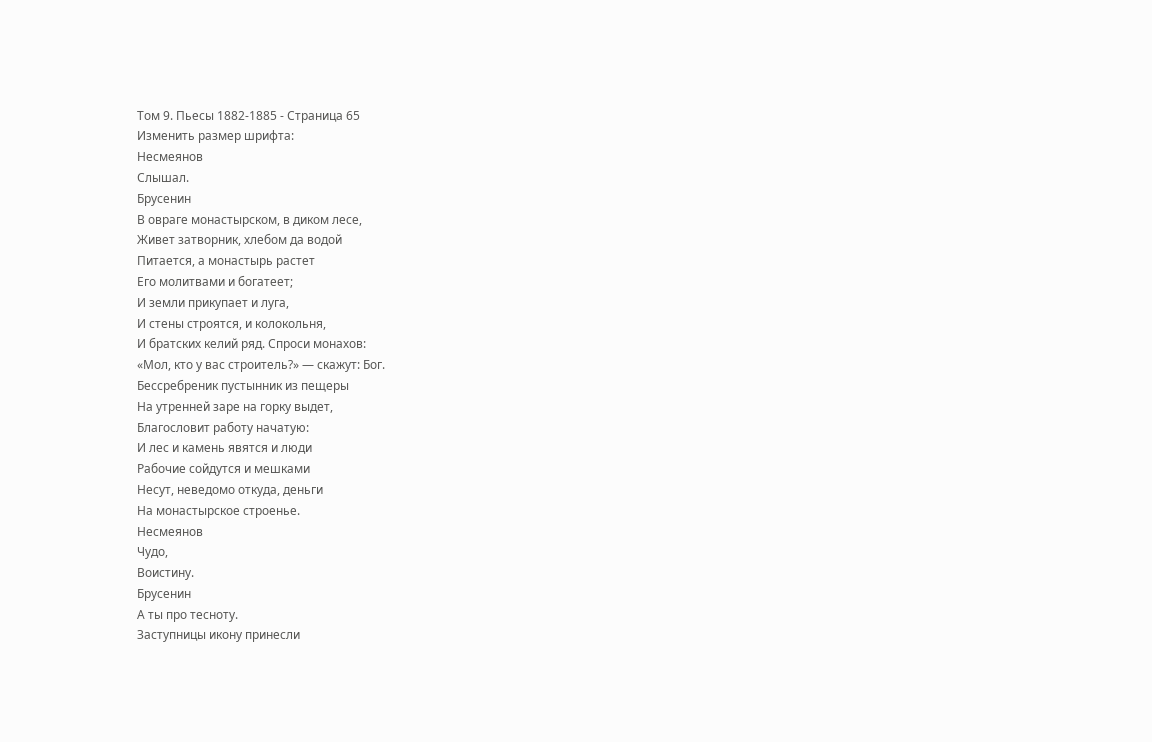Том 9. Пьесы 1882-1885 - Страница 65
Изменить размер шрифта:
Несмеянов
Слышал.
Брусенин
В овраге монастырском, в диком лесе,
Живет затворник, хлебом да водой
Питается, а монастырь растет
Его молитвами и богатеет;
И земли прикупает и луга,
И стены строятся, и колокольня,
И братских келий ряд. Спроси монахов:
«Мол, кто у вас строитель?» — скажут: Бог.
Бессребреник пустынник из пещеры
На утренней заре на горку выдет,
Благословит работу начатую:
И лес и камень явятся и люди
Рабочие сойдутся и мешками
Несут, неведомо откуда, деньги
На монастырское строенье.
Несмеянов
Чудо,
Воистину.
Брусенин
А ты про тесноту.
Заступницы икону принесли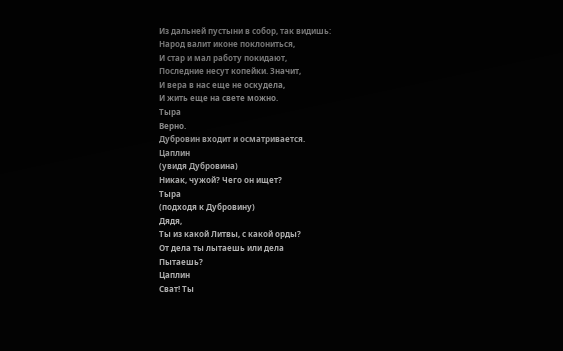Из дальней пустыни в собор, так видишь:
Народ валит иконе поклониться,
И стар и мал работу покидают,
Последние несут копейки. Значит,
И вера в нас еще не оскудела,
И жить еще на свете можно.
Тыра
Верно.
Дубровин входит и осматривается.
Цаплин
(увидя Дубровина)
Никак, чужой? Чего он ищет?
Тыра
(подходя к Дубровину)
Дядя,
Ты из какой Литвы, с какой орды?
От дела ты лытаешь или дела
Пытаешь?
Цаплин
Сват! Ты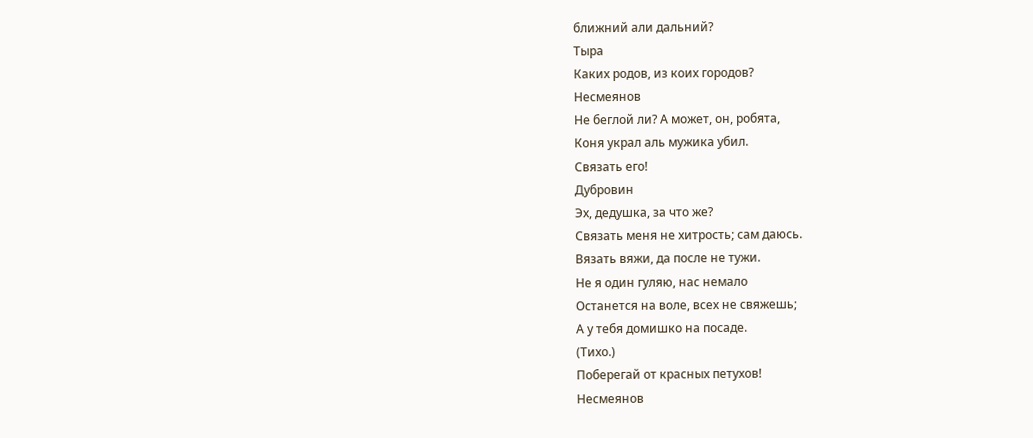ближний али дальний?
Тыра
Каких родов, из коих городов?
Несмеянов
Не беглой ли? А может, он, робята,
Коня украл аль мужика убил.
Связать его!
Дубровин
Эх, дедушка, за что же?
Связать меня не хитрость; сам даюсь.
Вязать вяжи, да после не тужи.
Не я один гуляю, нас немало
Останется на воле, всех не свяжешь;
А у тебя домишко на посаде.
(Тихо.)
Поберегай от красных петухов!
Несмеянов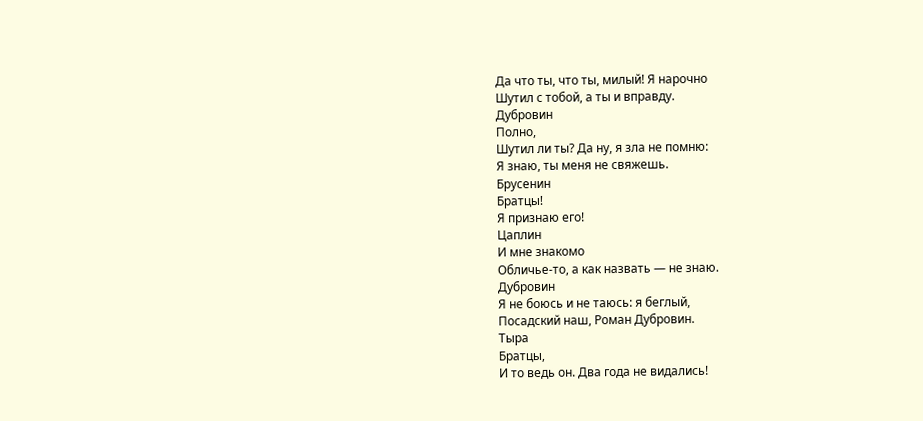Да что ты, что ты, милый! Я нарочно
Шутил с тобой, а ты и вправду.
Дубровин
Полно,
Шутил ли ты? Да ну, я зла не помню:
Я знаю, ты меня не свяжешь.
Брусенин
Братцы!
Я признаю его!
Цаплин
И мне знакомо
Обличье-то, а как назвать — не знаю.
Дубровин
Я не боюсь и не таюсь: я беглый,
Посадский наш, Роман Дубровин.
Тыра
Братцы,
И то ведь он. Два года не видались!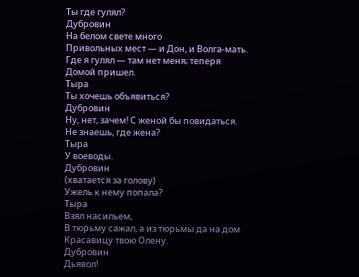Ты где гулял?
Дубровин
На белом свете много
Привольных мест — и Дон, и Волга-мать.
Где я гулял — там нет меня; теперя
Домой пришел.
Тыра
Ты хочешь объявиться?
Дубровин
Ну, нет, зачем! С женой бы повидаться.
Не знаешь, где жена?
Тыра
У воеводы.
Дубровин
(хватается за голову)
Ужель к нему попала?
Тыра
Взял насильем,
В тюрьму сажал, а из тюрьмы да на дом
Красавицу твою Олену.
Дубровин
Дьявол!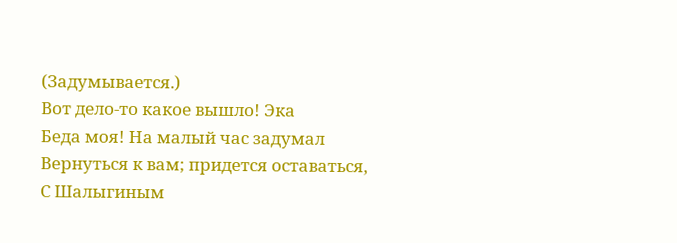(Задумывается.)
Вот дело-то какое вышло! Эка
Беда моя! На малый час задумал
Вернуться к вам; придется оставаться,
С Шалыгиным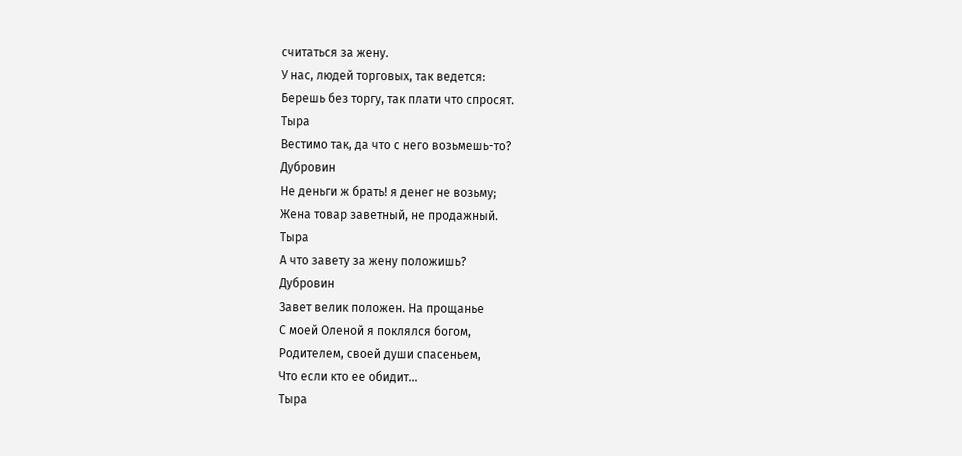считаться за жену.
У нас, людей торговых, так ведется:
Берешь без торгу, так плати что спросят.
Тыра
Вестимо так, да что с него возьмешь-то?
Дубровин
Не деньги ж брать! я денег не возьму;
Жена товар заветный, не продажный.
Тыра
А что завету за жену положишь?
Дубровин
Завет велик положен. На прощанье
С моей Оленой я поклялся богом,
Родителем, своей души спасеньем,
Что если кто ее обидит…
Тыра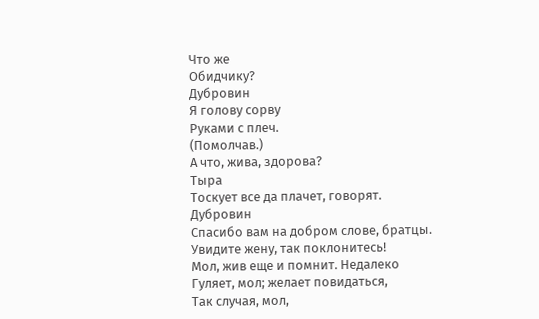Что же
Обидчику?
Дубровин
Я голову сорву
Руками с плеч.
(Помолчав.)
А что, жива, здорова?
Тыра
Тоскует все да плачет, говорят.
Дубровин
Спасибо вам на добром слове, братцы.
Увидите жену, так поклонитесь!
Мол, жив еще и помнит. Недалеко
Гуляет, мол; желает повидаться,
Так случая, мол,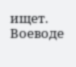ищет. Воеводе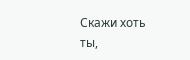Скажи хоть ты,